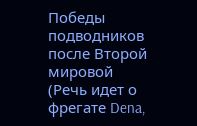Победы подводников после Второй мировой
(Речь идет о фрегате Dena,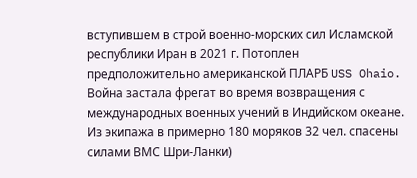вступившем в строй военно-морских сил Исламской республики Иран в 2021 г. Потоплен предположительно американской ПЛАРБ USS Ohaio. Война застала фрегат во время возвращения с международных военных учений в Индийском океане. Из экипажа в примерно 180 моряков 32 чел. спасены силами ВМС Шри-Ланки)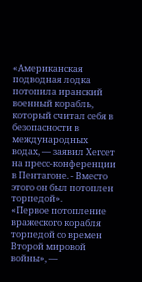«Американская подводная лодка потопила иранский военный корабль, который считал себя в безопасности в международных водах, — заявил Хегсет на пресс-конференции в Пентагоне. - Вместо этого он был потоплен торпедой».
«Первое потопление вражеского корабля торпедой со времен Второй мировой войны», —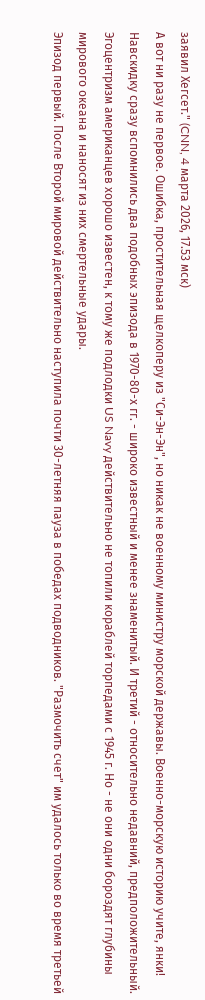заявил Хегсет." (CNN, 4 марта 2026, 17.53 мск)
А вот ни разу не первое. Ошибка, простительная щелкоперу из "Си-Эн-Эн", но никак не военному министру морской державы. Военно-морскую историю учите, янки! Навскидку сразу вспомнились два подобных эпизода в 1970-80-х гг. - широко известный и менее знаменитый. И третий - относительно недавний, предположительный.
Эгоцентризм американцев хорошо известен, к тому же подлодки US Navy действительно не топили кораблей торпедами с 1945 г. Но - не они одни бороздят глубины мирового океана и наносят из них смертельные удары.
Эпизод первый. После Второй мировой действительно наступила почти 30-летняя пауза в победах подводников. "Размочить счет" им удалось только во время третьей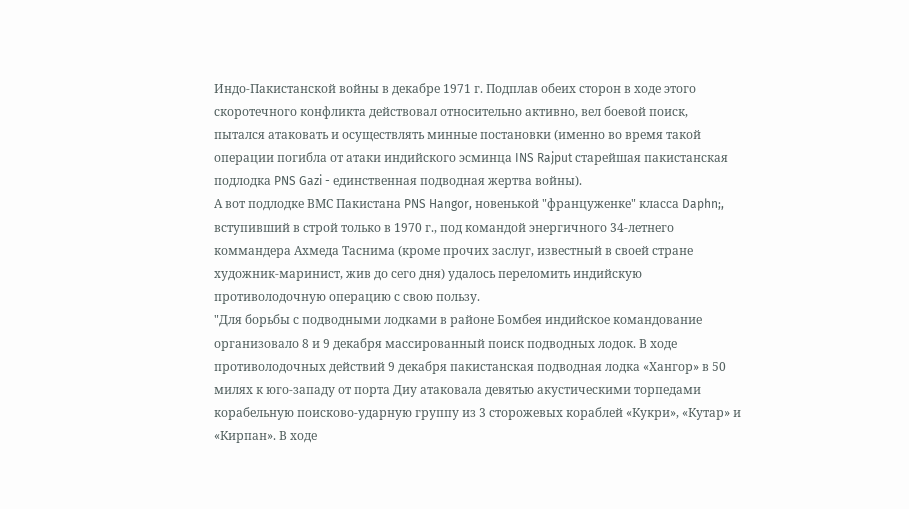Индо-Пакистанской войны в декабре 1971 г. Подплав обеих сторон в ходе этого скоротечного конфликта действовал относительно активно, вел боевой поиск, пытался атаковать и осуществлять минные постановки (именно во время такой операции погибла от атаки индийского эсминца INS Rajput старейшая пакистанская подлодка PNS Gazi - единственная подводная жертва войны).
А вот подлодке ВМС Пакистана PNS Hangor, новенькой "француженке" класса Daphn;, вступивший в строй только в 1970 г., под командой энергичного 34-летнего коммандера Ахмеда Таснима (кроме прочих заслуг, известный в своей стране художник-маринист, жив до сего дня) удалось переломить индийскую противолодочную операцию с свою пользу.
"Для борьбы с подводными лодками в районе Бомбея индийское командование организовало 8 и 9 декабря массированный поиск подводных лодок. В ходе противолодочных действий 9 декабря пакистанская подводная лодка «Хангор» в 50 милях к юго-западу от порта Диу атаковала девятью акустическими торпедами корабельную поисково-ударную группу из 3 сторожевых кораблей «Кукри», «Кутар» и «Кирпан». В ходе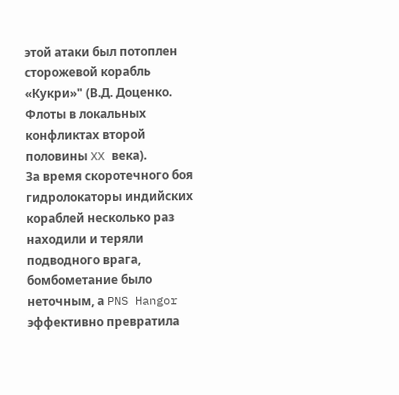этой атаки был потоплен сторожевой корабль «Кукри»" (В.Д. Доценко. Флоты в локальных конфликтах второй половины XX века).
За время скоротечного боя гидролокаторы индийских кораблей несколько раз находили и теряли подводного врага, бомбометание было неточным, а PNS Hangor эффективно превратила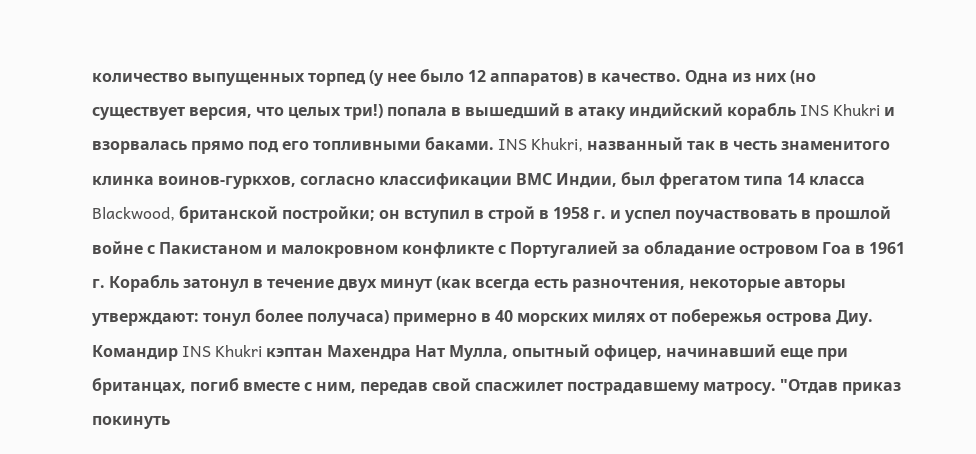количество выпущенных торпед (у нее было 12 аппаратов) в качество. Одна из них (но существует версия, что целых три!) попала в вышедший в атаку индийский корабль INS Khukri и взорвалась прямо под его топливными баками. INS Khukri, названный так в честь знаменитого клинка воинов-гуркхов, согласно классификации ВМС Индии, был фрегатом типа 14 класса Blackwood, британской постройки; он вступил в строй в 1958 г. и успел поучаствовать в прошлой войне с Пакистаном и малокровном конфликте с Португалией за обладание островом Гоа в 1961 г. Корабль затонул в течение двух минут (как всегда есть разночтения, некоторые авторы утверждают: тонул более получаса) примерно в 40 морских милях от побережья острова Диу. Командир INS Khukri кэптан Махендра Нат Мулла, опытный офицер, начинавший еще при британцах, погиб вместе с ним, передав свой спасжилет пострадавшему матросу. "Отдав приказ покинуть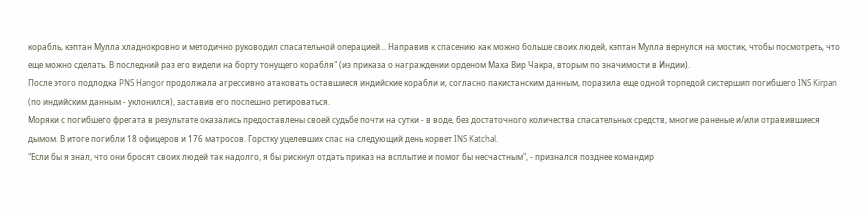корабль, кэптан Мулла хладнокровно и методично руководил спасательной операцией... Направив к спасению как можно больше своих людей, кэптан Мулла вернулся на мостик, чтобы посмотреть, что еще можно сделать. В последний раз его видели на борту тонущего корабля" (из приказа о награждении орденом Маха Вир Чакра, вторым по значимости в Индии).
После этого подлодка PNS Hangor продолжала агрессивно атаковать оставшиеся индийские корабли и, согласно пакистанским данным, поразила еще одной торпедой систершип погибшего INS Kirpan (по индийским данным - уклонился), заставив его поспешно ретироваться.
Моряки с погибшего фрегата в результате оказались предоставлены своей судьбе почти на сутки - в воде, без достаточного количества спасательных средств, многие раненые и/или отравившиеся дымом. В итоге погибли 18 офицеров и 176 матросов. Горстку уцелевших спас на следующий день корвет INS Katchal.
"Если бы я знал, что они бросят своих людей так надолго, я бы рискнул отдать приказ на всплытие и помог бы несчастным", - признался позднее командир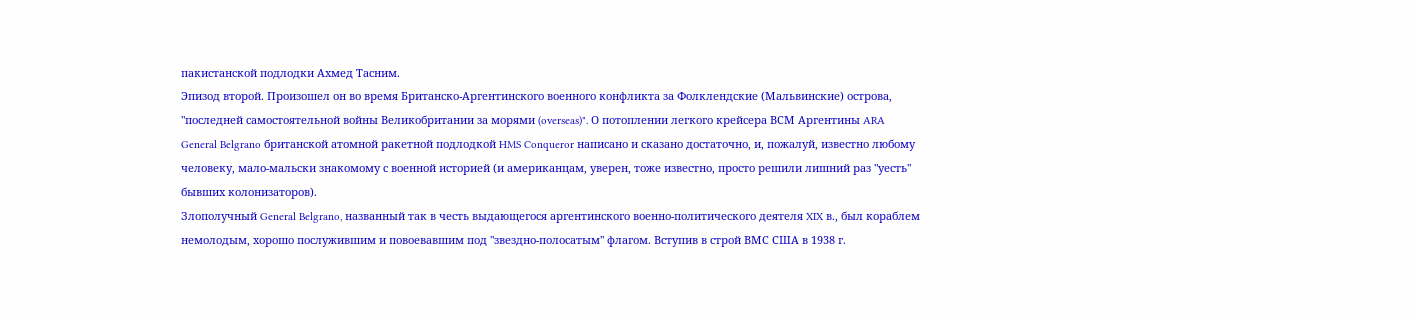пакистанской подлодки Ахмед Тасним.
Эпизод второй. Произошел он во время Британско-Аргентинского военного конфликта за Фолклендские (Мальвинские) острова, "последней самостоятельной войны Великобритании за морями (overseas)". О потоплении легкого крейсера ВСМ Аргентины ARA General Belgrano британской атомной ракетной подлодкой HMS Conqueror написано и сказано достаточно, и, пожалуй, известно любому человеку, мало-мальски знакомому с военной историей (и американцам, уверен, тоже известно, просто решили лишний раз "уесть" бывших колонизаторов).
Злополучный General Belgrano, названный так в честь выдающегося аргентинского военно-политического деятеля XIX в., был кораблем немолодым, хорошо послужившим и повоевавшим под "звездно-полосатым" флагом. Вступив в строй ВМС США в 1938 г.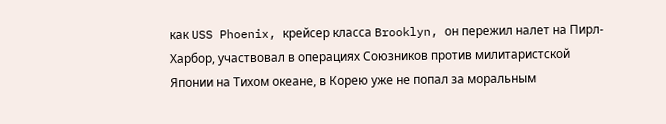как USS Phoenix, крейсер класса Brooklyn, он пережил налет на Пирл-Харбор, участвовал в операциях Союзников против милитаристской Японии на Тихом океане, в Корею уже не попал за моральным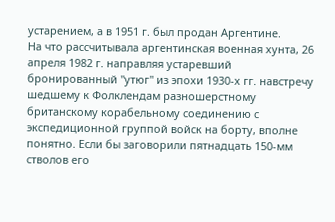устарением, а в 1951 г. был продан Аргентине.
На что рассчитывала аргентинская военная хунта, 26 апреля 1982 г. направляя устаревший бронированный "утюг" из эпохи 1930-х гг. навстречу шедшему к Фолклендам разношерстному британскому корабельному соединению с экспедиционной группой войск на борту, вполне понятно. Если бы заговорили пятнадцать 150-мм стволов его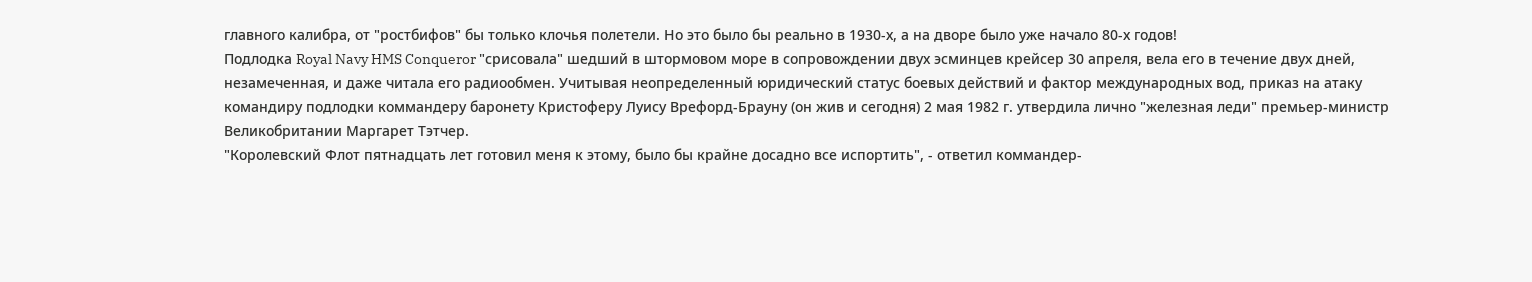главного калибра, от "ростбифов" бы только клочья полетели. Но это было бы реально в 1930-х, а на дворе было уже начало 80-х годов!
Подлодка Royal Navy HMS Conqueror "срисовала" шедший в штормовом море в сопровождении двух эсминцев крейсер 30 апреля, вела его в течение двух дней, незамеченная, и даже читала его радиообмен. Учитывая неопределенный юридический статус боевых действий и фактор международных вод, приказ на атаку командиру подлодки коммандеру баронету Кристоферу Луису Врефорд-Брауну (он жив и сегодня) 2 мая 1982 г. утвердила лично "железная леди" премьер-министр Великобритании Маргарет Тэтчер.
"Королевский Флот пятнадцать лет готовил меня к этому, было бы крайне досадно все испортить", - ответил коммандер-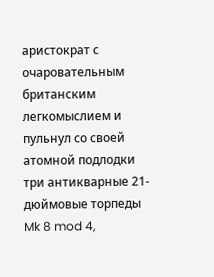аристократ с очаровательным британским легкомыслием и пульнул со своей атомной подлодки три антикварные 21-дюймовые торпеды Mk 8 mod 4,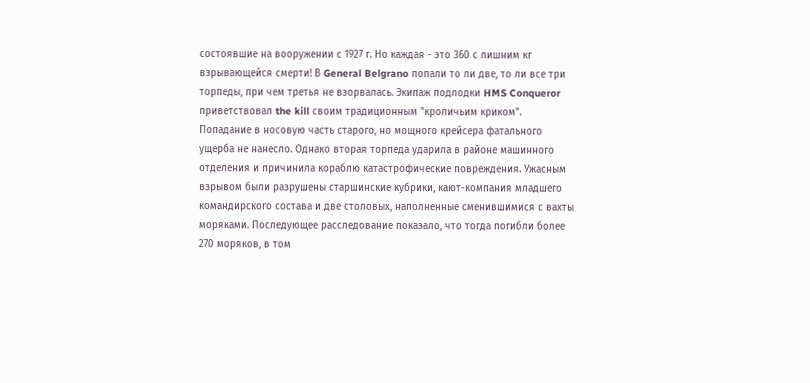состоявшие на вооружении с 1927 г. Но каждая - это 360 с лишним кг взрывающейся смерти! В General Belgrano попали то ли две, то ли все три торпеды, при чем третья не взорвалась. Экипаж подлодки HMS Conqueror приветствовал the kill своим традиционным "кроличьим криком".
Попадание в носовую часть старого, но мощного крейсера фатального ущерба не нанесло. Однако вторая торпеда ударила в районе машинного отделения и причинила кораблю катастрофические повреждения. Ужасным взрывом были разрушены старшинские кубрики, кают-компания младшего командирского состава и две столовых, наполненные сменившимися с вахты моряками. Последующее расследование показало, что тогда погибли более 270 моряков, в том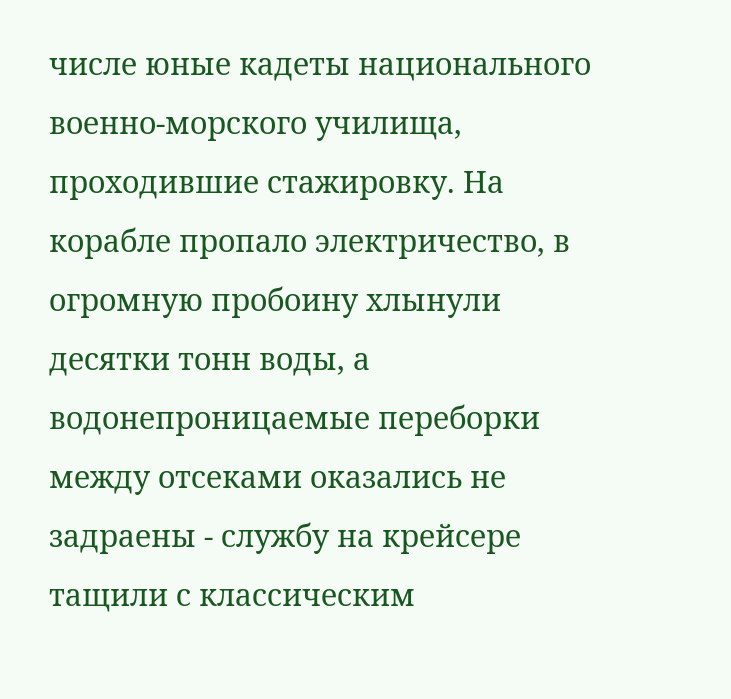числе юные кадеты национального военно-морского училища, проходившие стажировку. На корабле пропало электричество, в огромную пробоину хлынули десятки тонн воды, а водонепроницаемые переборки между отсеками оказались не задраены - службу на крейсере тащили с классическим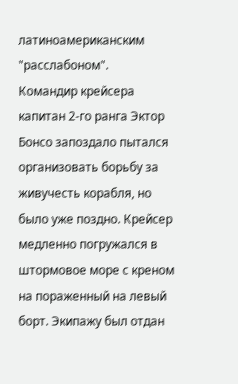латиноамериканским "расслабоном".
Командир крейсера капитан 2-го ранга Эктор Бонсо запоздало пытался организовать борьбу за живучесть корабля, но было уже поздно. Крейсер медленно погружался в штормовое море с креном на пораженный на левый борт. Экипажу был отдан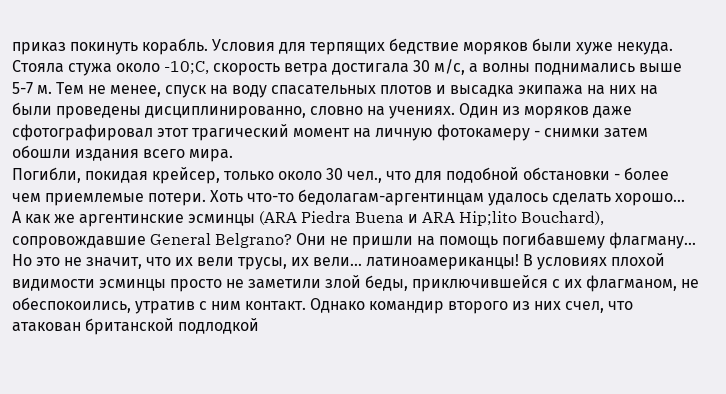приказ покинуть корабль. Условия для терпящих бедствие моряков были хуже некуда. Стояла стужа около -10;C, скорость ветра достигала 30 м/с, а волны поднимались выше 5-7 м. Тем не менее, спуск на воду спасательных плотов и высадка экипажа на них на были проведены дисциплинированно, словно на учениях. Один из моряков даже сфотографировал этот трагический момент на личную фотокамеру - снимки затем обошли издания всего мира.
Погибли, покидая крейсер, только около 30 чел., что для подобной обстановки - более чем приемлемые потери. Хоть что-то бедолагам-аргентинцам удалось сделать хорошо...
А как же аргентинские эсминцы (ARA Piedra Buena и ARA Hip;lito Bouchard), сопровождавшие General Belgrano? Они не пришли на помощь погибавшему флагману... Но это не значит, что их вели трусы, их вели... латиноамериканцы! В условиях плохой видимости эсминцы просто не заметили злой беды, приключившейся с их флагманом, не обеспокоились, утратив с ним контакт. Однако командир второго из них счел, что атакован британской подлодкой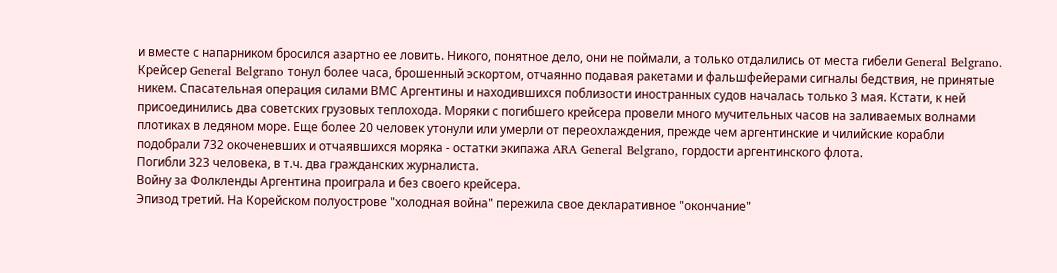и вместе с напарником бросился азартно ее ловить. Никого, понятное дело, они не поймали, а только отдалились от места гибели General Belgrano.
Крейсер General Belgrano тонул более часа, брошенный эскортом, отчаянно подавая ракетами и фальшфейерами сигналы бедствия, не принятые никем. Спасательная операция силами ВМС Аргентины и находившихся поблизости иностранных судов началась только 3 мая. Кстати, к ней присоединились два советских грузовых теплохода. Моряки с погибшего крейсера провели много мучительных часов на заливаемых волнами плотиках в ледяном море. Еще более 20 человек утонули или умерли от переохлаждения, прежде чем аргентинские и чилийские корабли подобрали 732 окоченевших и отчаявшихся моряка - остатки экипажа ARA General Belgrano, гордости аргентинского флота.
Погибли 323 человека, в т.ч. два гражданских журналиста.
Войну за Фолкленды Аргентина проиграла и без своего крейсера.
Эпизод третий. На Корейском полуострове "холодная война" пережила свое декларативное "окончание"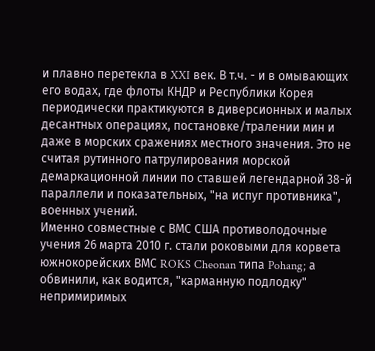и плавно перетекла в XXI век. В т.ч. - и в омывающих его водах, где флоты КНДР и Республики Корея периодически практикуются в диверсионных и малых десантных операциях, постановке/тралении мин и даже в морских сражениях местного значения. Это не считая рутинного патрулирования морской демаркационной линии по ставшей легендарной 38-й параллели и показательных, "на испуг противника", военных учений.
Именно совместные с ВМС США противолодочные учения 26 марта 2010 г. стали роковыми для корвета южнокорейских ВМС ROKS Cheonan типа Pohang; а обвинили, как водится, "карманную подлодку" непримиримых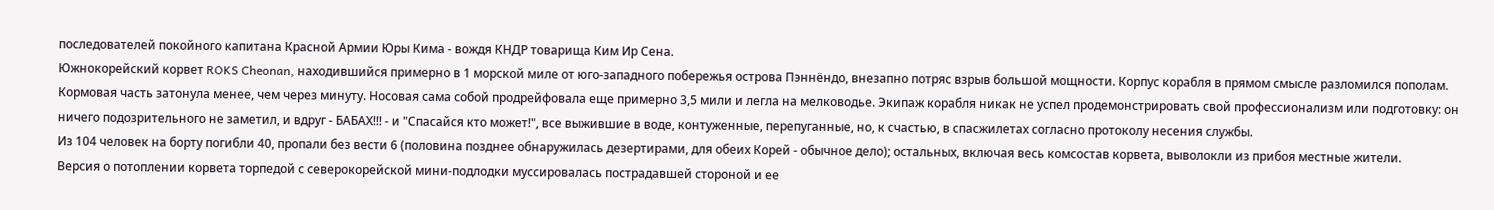последователей покойного капитана Красной Армии Юры Кима - вождя КНДР товарища Ким Ир Сена.
Южнокорейский корвет ROKS Cheonan, находившийся примерно в 1 морской миле от юго-западного побережья острова Пэннёндо, внезапно потряс взрыв большой мощности. Корпус корабля в прямом смысле разломился пополам. Кормовая часть затонула менее, чем через минуту. Носовая сама собой продрейфовала еще примерно 3,5 мили и легла на мелководье. Экипаж корабля никак не успел продемонстрировать свой профессионализм или подготовку: он ничего подозрительного не заметил, и вдруг - БАБАХ!!! - и "Спасайся кто может!", все выжившие в воде, контуженные, перепуганные, но, к счастью, в спасжилетах согласно протоколу несения службы.
Из 104 человек на борту погибли 40, пропали без вести 6 (половина позднее обнаружилась дезертирами, для обеих Корей - обычное дело); остальных, включая весь комсостав корвета, выволокли из прибоя местные жители.
Версия о потоплении корвета торпедой с северокорейской мини-подлодки муссировалась пострадавшей стороной и ее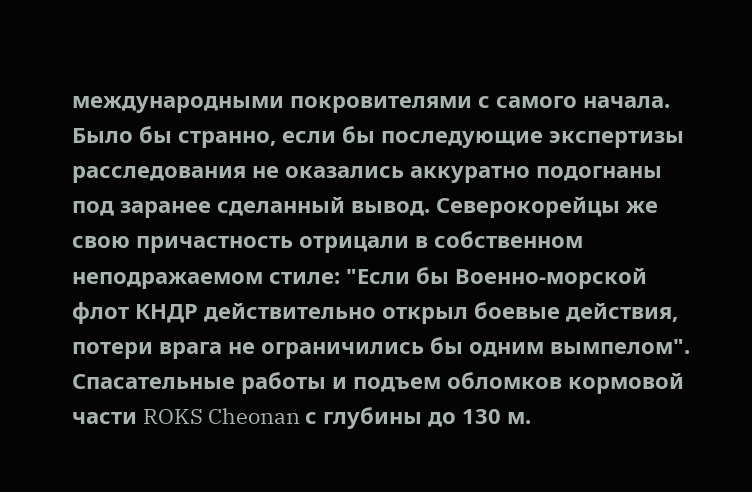международными покровителями с самого начала. Было бы странно, если бы последующие экспертизы расследования не оказались аккуратно подогнаны под заранее сделанный вывод. Северокорейцы же свою причастность отрицали в собственном неподражаемом стиле: "Если бы Военно-морской флот КНДР действительно открыл боевые действия, потери врага не ограничились бы одним вымпелом".
Спасательные работы и подъем обломков кормовой части ROKS Cheonan с глубины до 130 м.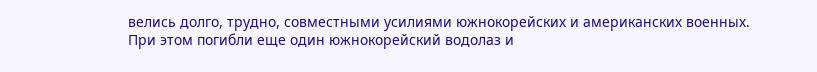велись долго, трудно, совместными усилиями южнокорейских и американских военных. При этом погибли еще один южнокорейский водолаз и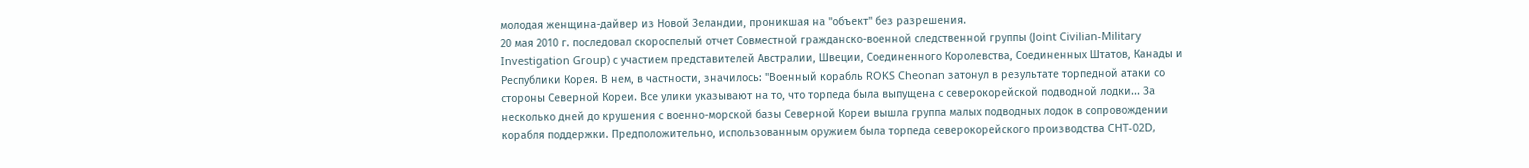молодая женщина-дайвер из Новой Зеландии, проникшая на "объект" без разрешения.
20 мая 2010 г. последовал скороспелый отчет Совместной гражданско-военной следственной группы (Joint Civilian-Military Investigation Group) с участием представителей Австралии, Швеции, Соединенного Королевства, Соединенных Штатов, Канады и Республики Корея. В нем, в частности, значилось: "Военный корабль ROKS Cheonan затонул в результате торпедной атаки со стороны Северной Кореи. Все улики указывают на то, что торпеда была выпущена с северокорейской подводной лодки... За несколько дней до крушения с военно-морской базы Северной Кореи вышла группа малых подводных лодок в сопровождении корабля поддержки. Предположительно, использованным оружием была торпеда северокорейского производства CHT-02D,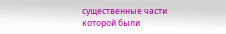существенные части которой были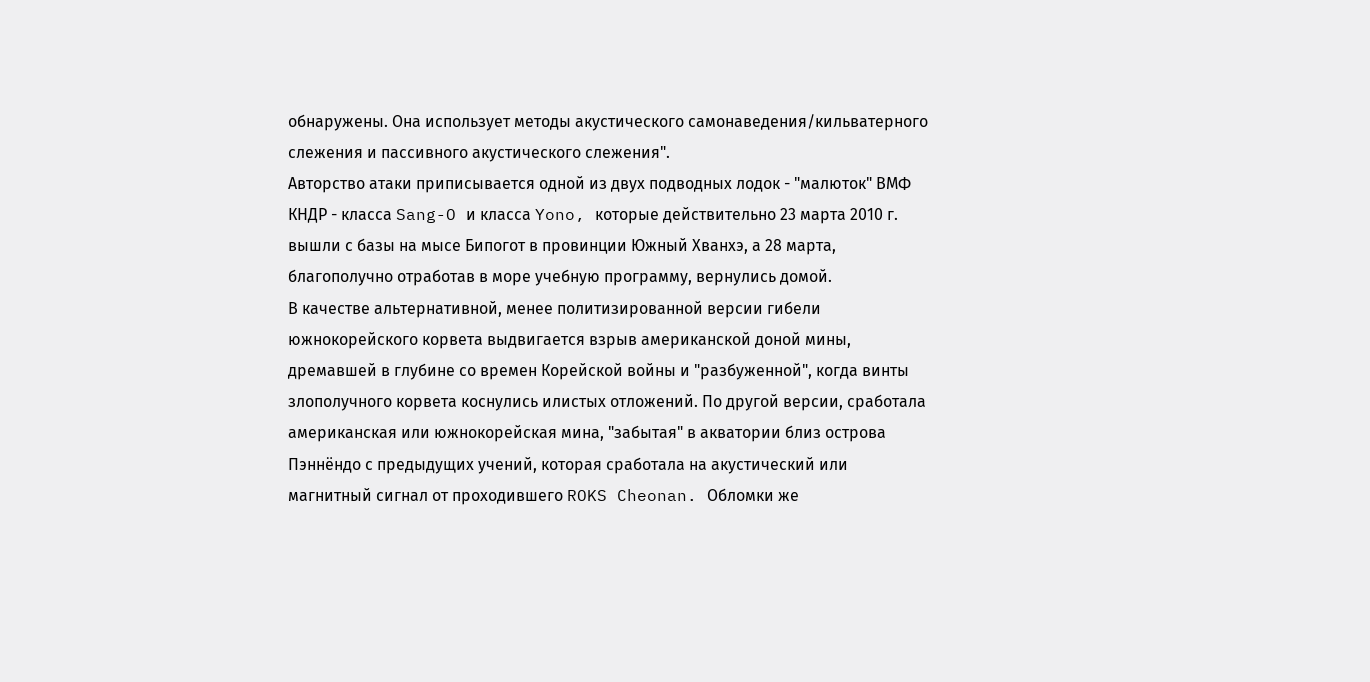обнаружены. Она использует методы акустического самонаведения/кильватерного слежения и пассивного акустического слежения".
Авторство атаки приписывается одной из двух подводных лодок - "малюток" ВМФ КНДР - класса Sang-O и класса Yono, которые действительно 23 марта 2010 г. вышли с базы на мысе Бипогот в провинции Южный Хванхэ, а 28 марта, благополучно отработав в море учебную программу, вернулись домой.
В качестве альтернативной, менее политизированной версии гибели южнокорейского корвета выдвигается взрыв американской доной мины, дремавшей в глубине со времен Корейской войны и "разбуженной", когда винты злополучного корвета коснулись илистых отложений. По другой версии, сработала американская или южнокорейская мина, "забытая" в акватории близ острова Пэннёндо с предыдущих учений, которая сработала на акустический или магнитный сигнал от проходившего ROKS Cheonan. Обломки же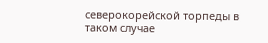северокорейской торпеды в таком случае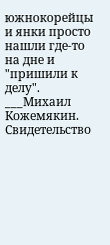южнокорейцы и янки просто нашли где-то на дне и "пришили к делу".
___Михаил Кожемякин.
Свидетельство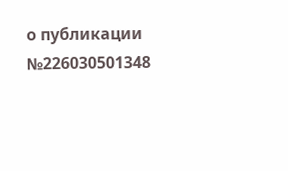о публикации №226030501348